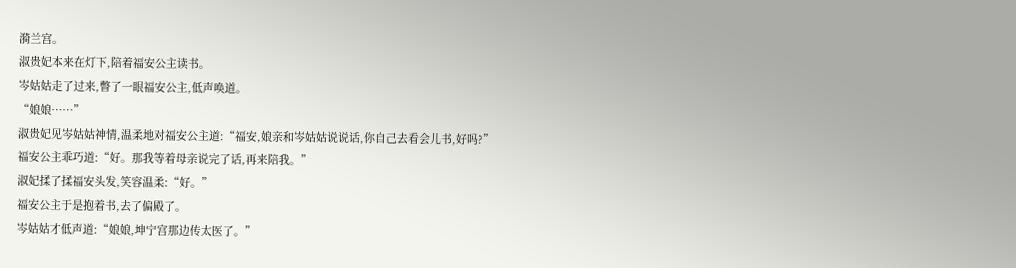漪兰宫。
淑贵妃本来在灯下,陪着福安公主读书。
岑姑姑走了过来,瞥了一眼福安公主,低声唤道。
“娘娘……”
淑贵妃见岑姑姑神情,温柔地对福安公主道:“福安,娘亲和岑姑姑说说话,你自己去看会儿书,好吗?”
福安公主乖巧道:“好。那我等着母亲说完了话,再来陪我。”
淑妃揉了揉福安头发,笑容温柔:“好。”
福安公主于是抱着书,去了偏殿了。
岑姑姑才低声道:“娘娘,坤宁宫那边传太医了。”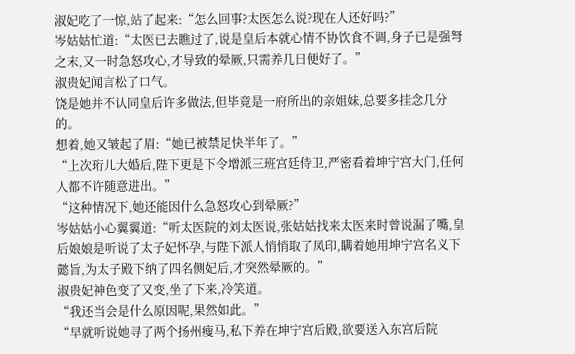淑妃吃了一惊,站了起来:“怎么回事?太医怎么说?现在人还好吗?”
岑姑姑忙道:“太医已去瞧过了,说是皇后本就心情不协饮食不调,身子已是强弩之末,又一时急怒攻心,才导致的晕厥,只需养几日便好了。”
淑贵妃闻言松了口气。
饶是她并不认同皇后许多做法,但毕竟是一府所出的亲姐妹,总要多挂念几分的。
想着,她又皱起了眉:“她已被禁足快半年了。”
“上次珩儿大婚后,陛下更是下令增派三班宫廷侍卫,严密看着坤宁宫大门,任何人都不许随意进出。”
“这种情况下,她还能因什么急怒攻心到晕厥?”
岑姑姑小心翼翼道:“听太医院的刘太医说,张姑姑找来太医来时曾说漏了嘴,皇后娘娘是听说了太子妃怀孕,与陛下派人悄悄取了凤印,瞒着她用坤宁宫名义下懿旨,为太子殿下纳了四名侧妃后,才突然晕厥的。”
淑贵妃神色变了又变,坐了下来,冷笑道。
“我还当会是什么原因呢,果然如此。”
“早就听说她寻了两个扬州瘦马,私下养在坤宁宫后殿,欲要送入东宫后院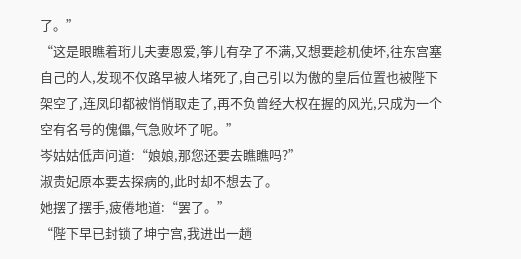了。”
“这是眼瞧着珩儿夫妻恩爱,筝儿有孕了不满,又想要趁机使坏,往东宫塞自己的人,发现不仅路早被人堵死了,自己引以为傲的皇后位置也被陛下架空了,连凤印都被悄悄取走了,再不负曾经大权在握的风光,只成为一个空有名号的傀儡,气急败坏了呢。”
岑姑姑低声问道:“娘娘,那您还要去瞧瞧吗?”
淑贵妃原本要去探病的,此时却不想去了。
她摆了摆手,疲倦地道:“罢了。”
“陛下早已封锁了坤宁宫,我进出一趟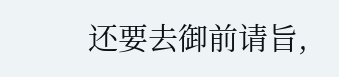还要去御前请旨,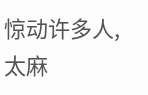惊动许多人,太麻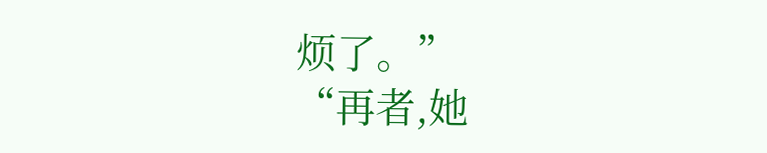烦了。”
“再者,她